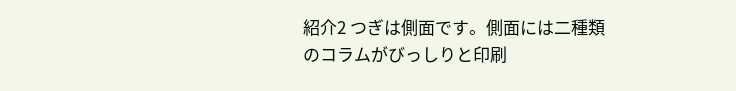紹介2 つぎは側面です。側面には二種類のコラムがびっしりと印刷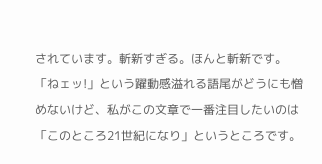されています。斬新すぎる。ほんと斬新です。「ねェッ!」という躍動感溢れる語尾がどうにも憎めないけど、私がこの文章で一番注目したいのは「このところ21世紀になり」というところです。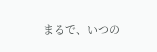まるで、いつの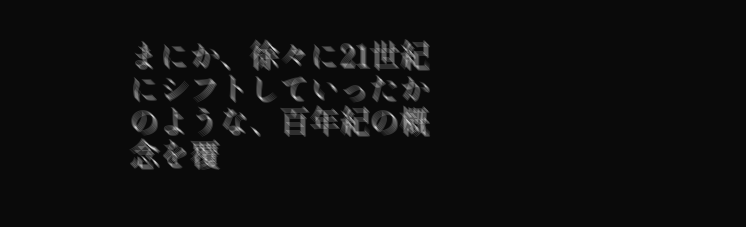まにか、徐々に21世紀にシフトしていったかのような、百年紀の概念を覆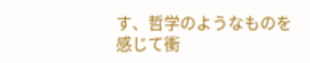す、哲学のようなものを感じて衝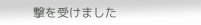撃を受けました